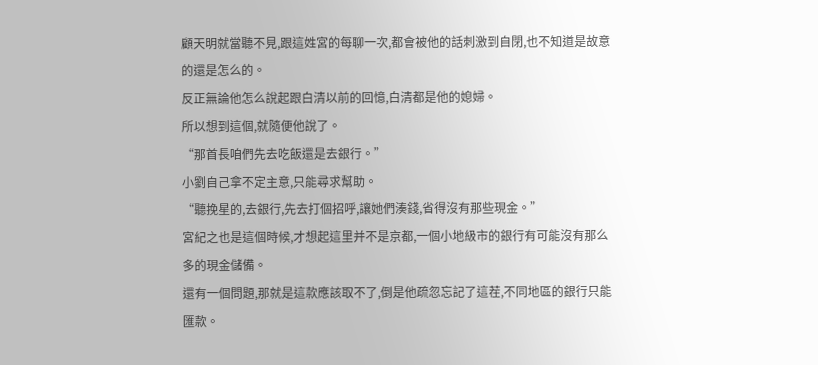顧天明就當聽不見,跟這姓宮的每聊一次,都會被他的話刺激到自閉,也不知道是故意的還是怎么的。
反正無論他怎么說起跟白清以前的回憶,白清都是他的媳婦。
所以想到這個,就隨便他說了。
“那首長咱們先去吃飯還是去銀行。”
小劉自己拿不定主意,只能尋求幫助。
“聽挽星的,去銀行,先去打個招呼,讓她們湊錢,省得沒有那些現金。”
宮紀之也是這個時候,才想起這里并不是京都,一個小地級市的銀行有可能沒有那么多的現金儲備。
還有一個問題,那就是這款應該取不了,倒是他疏忽忘記了這茬,不同地區的銀行只能匯款。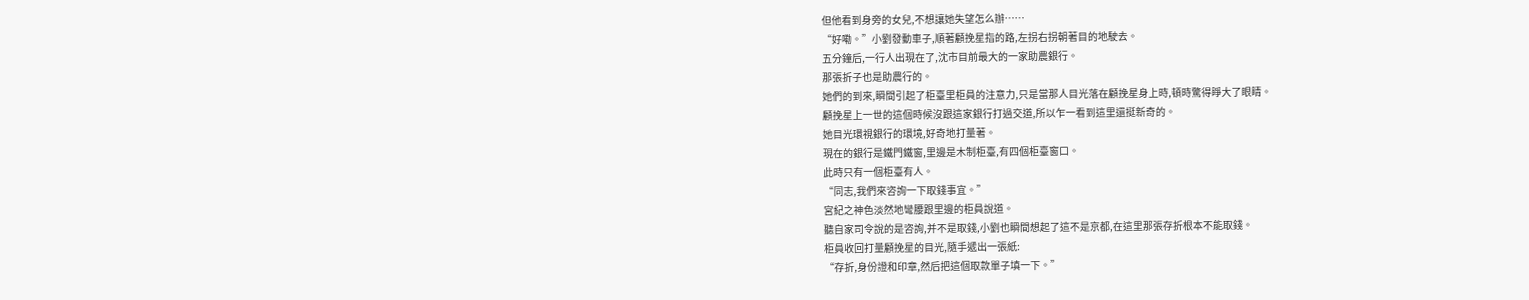但他看到身旁的女兒,不想讓她失望怎么辦……
“好嘞。”小劉發動車子,順著顧挽星指的路,左拐右拐朝著目的地駛去。
五分鐘后,一行人出現在了,沈市目前最大的一家助農銀行。
那張折子也是助農行的。
她們的到來,瞬間引起了柜臺里柜員的注意力,只是當那人目光落在顧挽星身上時,頓時驚得睜大了眼睛。
顧挽星上一世的這個時候沒跟這家銀行打過交道,所以乍一看到這里還挺新奇的。
她目光環視銀行的環境,好奇地打量著。
現在的銀行是鐵門鐵窗,里邊是木制柜臺,有四個柜臺窗口。
此時只有一個柜臺有人。
“同志,我們來咨詢一下取錢事宜。”
宮紀之神色淡然地彎腰跟里邊的柜員說道。
聽自家司令說的是咨詢,并不是取錢,小劉也瞬間想起了這不是京都,在這里那張存折根本不能取錢。
柜員收回打量顧挽星的目光,隨手遞出一張紙:
“存折,身份證和印章,然后把這個取款單子填一下。”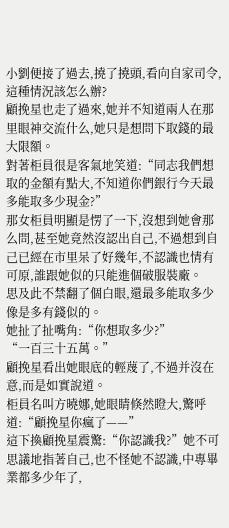小劉便接了過去,撓了撓頭,看向自家司令,這種情況該怎么辦?
顧挽星也走了過來,她并不知道兩人在那里眼神交流什么,她只是想問下取錢的最大限額。
對著柜員很是客氣地笑道:“同志我們想取的金額有點大,不知道你們銀行今天最多能取多少現金?”
那女柜員明顯是愣了一下,沒想到她會那么問,甚至她竟然沒認出自己,不過想到自己已經在市里呆了好幾年,不認識也情有可原,誰跟她似的只能進個破服裝廠。
思及此不禁翻了個白眼,還最多能取多少像是多有錢似的。
她扯了扯嘴角:“你想取多少?”
“一百三十五萬。”
顧挽星看出她眼底的輕蔑了,不過并沒在意,而是如實說道。
柜員名叫方曉娜,她眼睛倏然瞪大,驚呼道:“顧挽星你瘋了——”
這下換顧挽星震驚:“你認識我?”她不可思議地指著自己,也不怪她不認識,中專畢業都多少年了,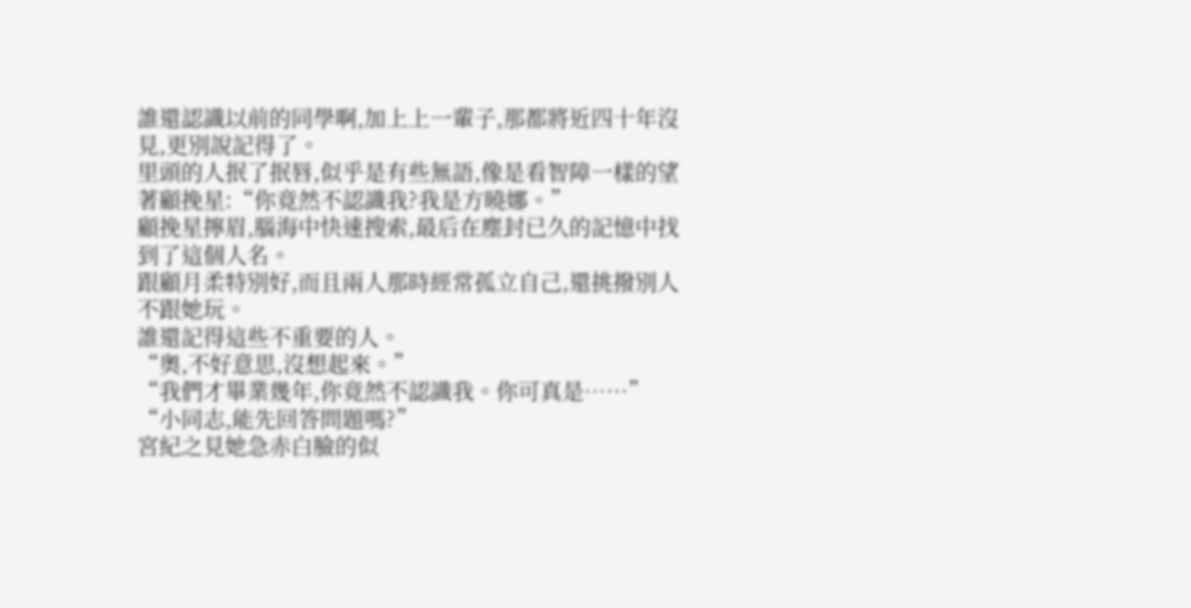誰還認識以前的同學啊,加上上一輩子,那都將近四十年沒見,更別說記得了。
里頭的人抿了抿唇,似乎是有些無語,像是看智障一樣的望著顧挽星:“你竟然不認識我?我是方曉娜。”
顧挽星擰眉,腦海中快速搜索,最后在塵封已久的記憶中找到了這個人名。
跟顧月柔特別好,而且兩人那時經常孤立自己,還挑撥別人不跟她玩。
誰還記得這些不重要的人。
“奧,不好意思,沒想起來。”
“我們才畢業幾年,你竟然不認識我。你可真是……”
“小同志,能先回答問題嗎?”
宮紀之見她急赤白臉的似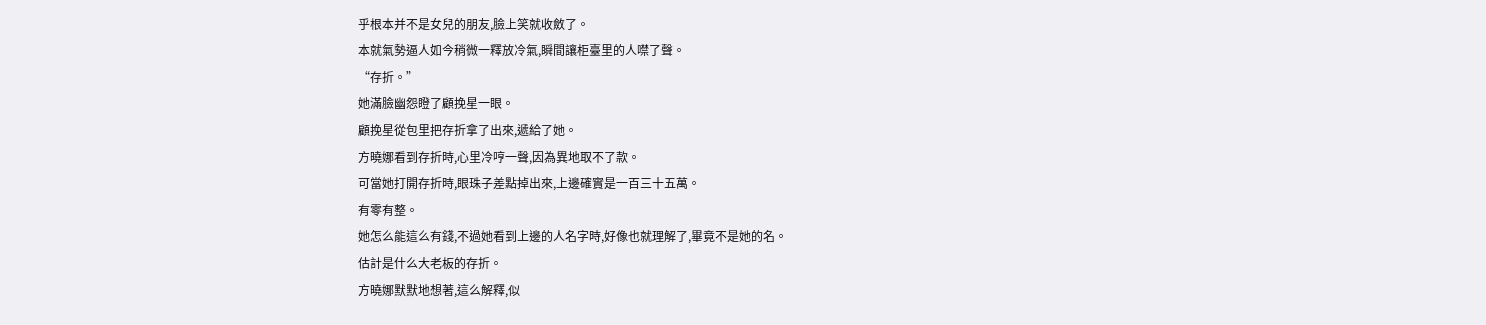乎根本并不是女兒的朋友,臉上笑就收斂了。
本就氣勢逼人如今稍微一釋放冷氣,瞬間讓柜臺里的人噤了聲。
“存折。”
她滿臉幽怨瞪了顧挽星一眼。
顧挽星從包里把存折拿了出來,遞給了她。
方曉娜看到存折時,心里冷哼一聲,因為異地取不了款。
可當她打開存折時,眼珠子差點掉出來,上邊確實是一百三十五萬。
有零有整。
她怎么能這么有錢,不過她看到上邊的人名字時,好像也就理解了,畢竟不是她的名。
估計是什么大老板的存折。
方曉娜默默地想著,這么解釋,似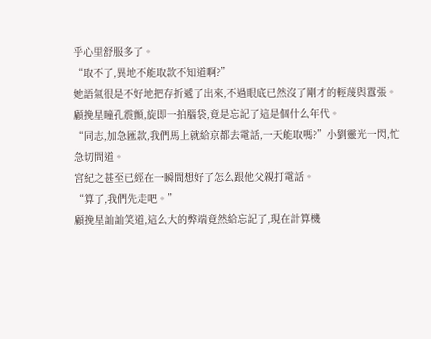乎心里舒服多了。
“取不了,異地不能取款不知道啊?”
她語氣很是不好地把存折遞了出來,不過眼底已然沒了剛才的輕蔑與囂張。
顧挽星瞳孔震顫,旋即一拍腦袋,竟是忘記了這是個什么年代。
“同志,加急匯款,我們馬上就給京都去電話,一天能取嗎?”小劉靈光一閃,忙急切問道。
宮紀之甚至已經在一瞬間想好了怎么跟他父親打電話。
“算了,我們先走吧。”
顧挽星訕訕笑道,這么大的弊端竟然給忘記了,現在計算機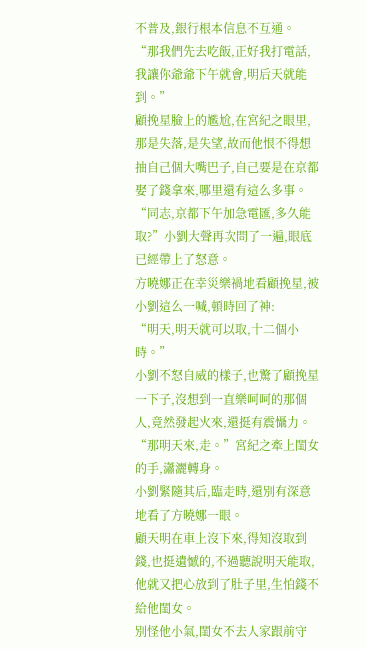不普及,銀行根本信息不互通。
“那我們先去吃飯,正好我打電話,我讓你爺爺下午就會,明后天就能到。”
顧挽星臉上的尷尬,在宮紀之眼里,那是失落,是失望,故而他恨不得想抽自己個大嘴巴子,自己要是在京都娶了錢拿來,哪里還有這么多事。
“同志,京都下午加急電匯,多久能取?”小劉大聲再次問了一遍,眼底已經帶上了怒意。
方曉娜正在幸災樂禍地看顧挽星,被小劉這么一喊,頓時回了神:
“明天,明天就可以取,十二個小時。”
小劉不怒自威的樣子,也驚了顧挽星一下子,沒想到一直樂呵呵的那個人,竟然發起火來,還挺有震懾力。
“那明天來,走。”宮紀之牽上閨女的手,瀟灑轉身。
小劉緊隨其后,臨走時,還別有深意地看了方曉娜一眼。
顧天明在車上沒下來,得知沒取到錢,也挺遺憾的,不過聽說明天能取,他就又把心放到了肚子里,生怕錢不給他閨女。
別怪他小氣,閨女不去人家跟前守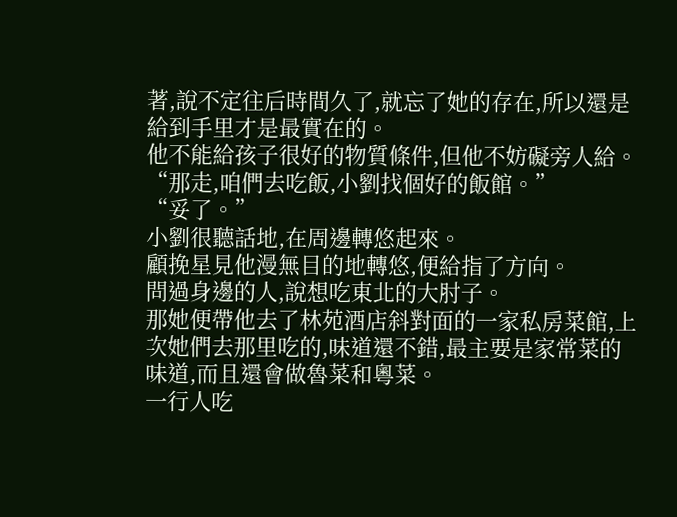著,說不定往后時間久了,就忘了她的存在,所以還是給到手里才是最實在的。
他不能給孩子很好的物質條件,但他不妨礙旁人給。
“那走,咱們去吃飯,小劉找個好的飯館。”
“妥了。”
小劉很聽話地,在周邊轉悠起來。
顧挽星見他漫無目的地轉悠,便給指了方向。
問過身邊的人,說想吃東北的大肘子。
那她便帶他去了林苑酒店斜對面的一家私房菜館,上次她們去那里吃的,味道還不錯,最主要是家常菜的味道,而且還會做魯菜和粵菜。
一行人吃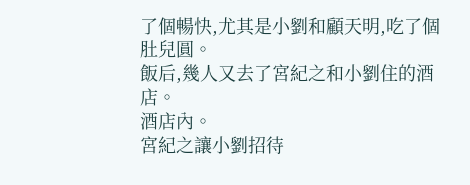了個暢快,尤其是小劉和顧天明,吃了個肚兒圓。
飯后,幾人又去了宮紀之和小劉住的酒店。
酒店內。
宮紀之讓小劉招待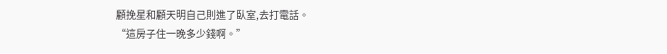顧挽星和顧天明自己則進了臥室,去打電話。
“這房子住一晚多少錢啊。”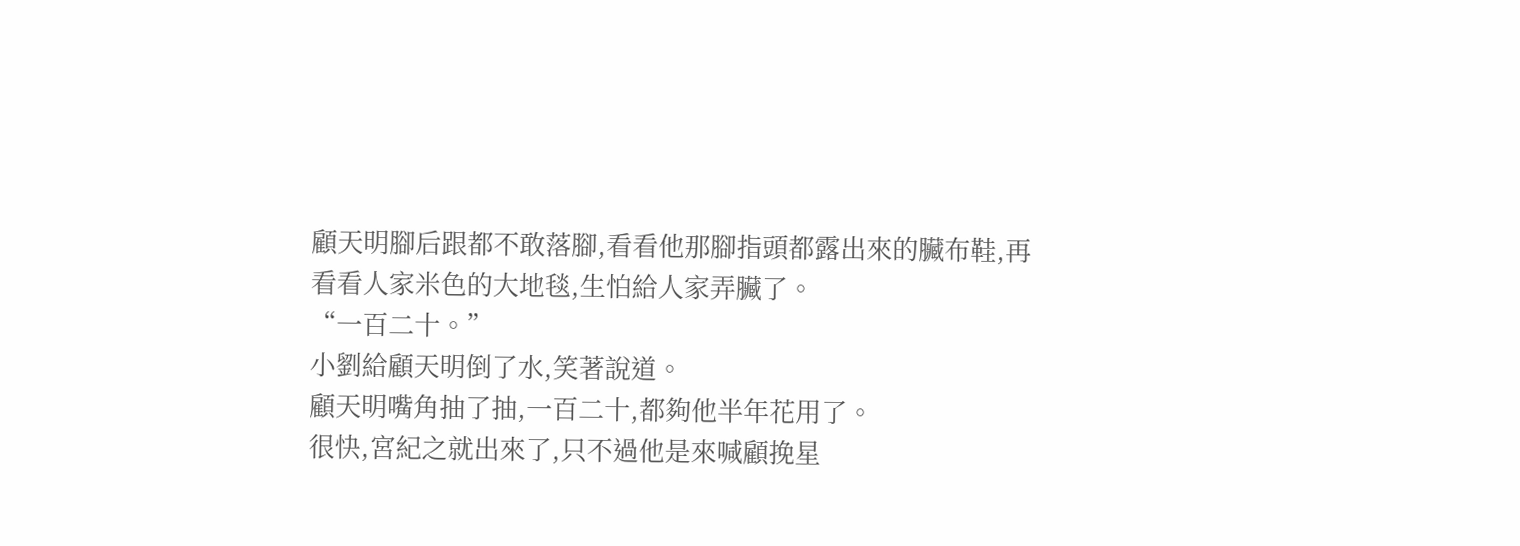顧天明腳后跟都不敢落腳,看看他那腳指頭都露出來的臟布鞋,再看看人家米色的大地毯,生怕給人家弄臟了。
“一百二十。”
小劉給顧天明倒了水,笑著說道。
顧天明嘴角抽了抽,一百二十,都夠他半年花用了。
很快,宮紀之就出來了,只不過他是來喊顧挽星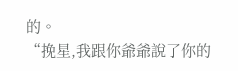的。
“挽星,我跟你爺爺說了你的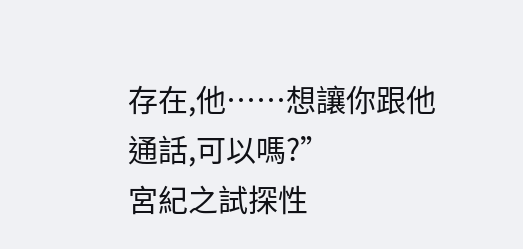存在,他……想讓你跟他通話,可以嗎?”
宮紀之試探性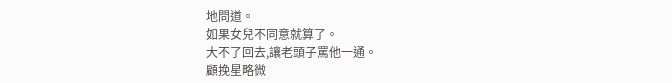地問道。
如果女兒不同意就算了。
大不了回去,讓老頭子罵他一通。
顧挽星略微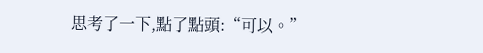思考了一下,點了點頭:“可以。”